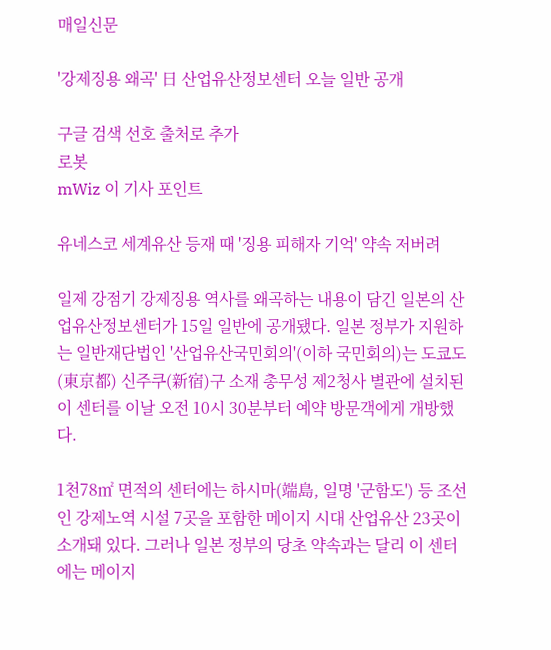매일신문

'강제징용 왜곡' 日 산업유산정보센터 오늘 일반 공개

구글 검색 선호 출처로 추가
로봇
mWiz 이 기사 포인트

유네스코 세계유산 등재 때 '징용 피해자 기억' 약속 저버려

일제 강점기 강제징용 역사를 왜곡하는 내용이 담긴 일본의 산업유산정보센터가 15일 일반에 공개됐다. 일본 정부가 지원하는 일반재단법인 '산업유산국민회의'(이하 국민회의)는 도쿄도(東京都) 신주쿠(新宿)구 소재 총무성 제2청사 별관에 설치된 이 센터를 이날 오전 10시 30분부터 예약 방문객에게 개방했다.

1천78㎡ 면적의 센터에는 하시마(端島, 일명 '군함도') 등 조선인 강제노역 시설 7곳을 포함한 메이지 시대 산업유산 23곳이 소개돼 있다. 그러나 일본 정부의 당초 약속과는 달리 이 센터에는 메이지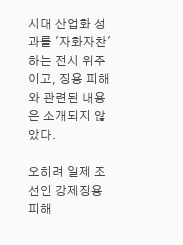시대 산업화 성과를 '자화자찬'하는 전시 위주이고, 징용 피해와 관련된 내용은 소개되지 않았다.

오히려 일제 조선인 강제징용 피해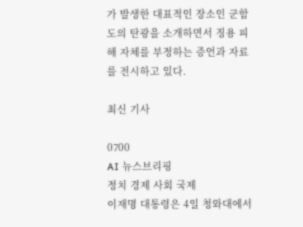가 발생한 대표적인 장소인 군함도의 탄광을 소개하면서 징용 피해 자체를 부정하는 증언과 자료를 전시하고 있다.

최신 기사

0700
AI 뉴스브리핑
정치 경제 사회 국제
이재명 대통령은 4일 청와대에서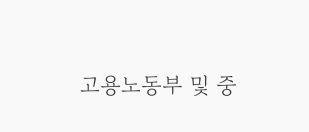고용노동부 및 중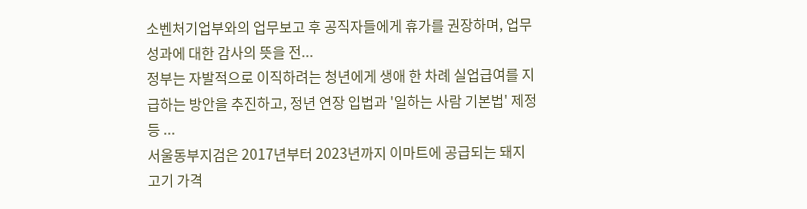소벤처기업부와의 업무보고 후 공직자들에게 휴가를 권장하며, 업무 성과에 대한 감사의 뜻을 전...
정부는 자발적으로 이직하려는 청년에게 생애 한 차례 실업급여를 지급하는 방안을 추진하고, 정년 연장 입법과 '일하는 사람 기본법' 제정 등 ...
서울동부지검은 2017년부터 2023년까지 이마트에 공급되는 돼지고기 가격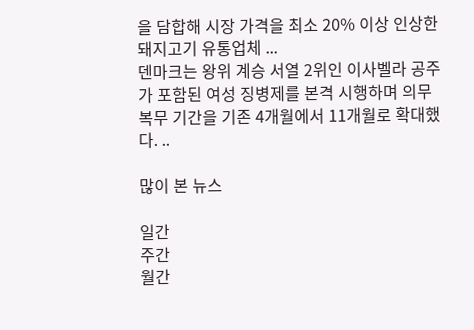을 담합해 시장 가격을 최소 20% 이상 인상한 돼지고기 유통업체 ...
덴마크는 왕위 계승 서열 2위인 이사벨라 공주가 포함된 여성 징병제를 본격 시행하며 의무 복무 기간을 기존 4개월에서 11개월로 확대했다. ..

많이 본 뉴스

일간
주간
월간